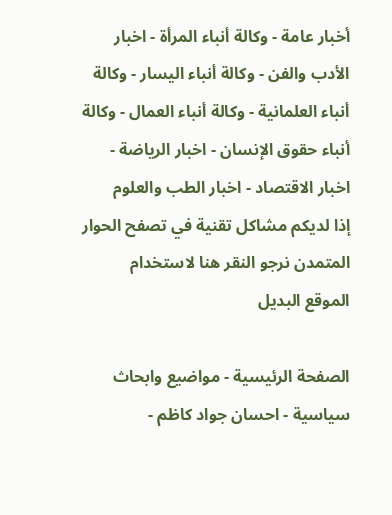أخبار عامة - وكالة أنباء المرأة - اخبار الأدب والفن - وكالة أنباء اليسار - وكالة أنباء العلمانية - وكالة أنباء العمال - وكالة أنباء حقوق الإنسان - اخبار الرياضة - اخبار الاقتصاد - اخبار الطب والعلوم
إذا لديكم مشاكل تقنية في تصفح الحوار المتمدن نرجو النقر هنا لاستخدام الموقع البديل

الصفحة الرئيسية - مواضيع وابحاث سياسية - احسان جواد كاظم -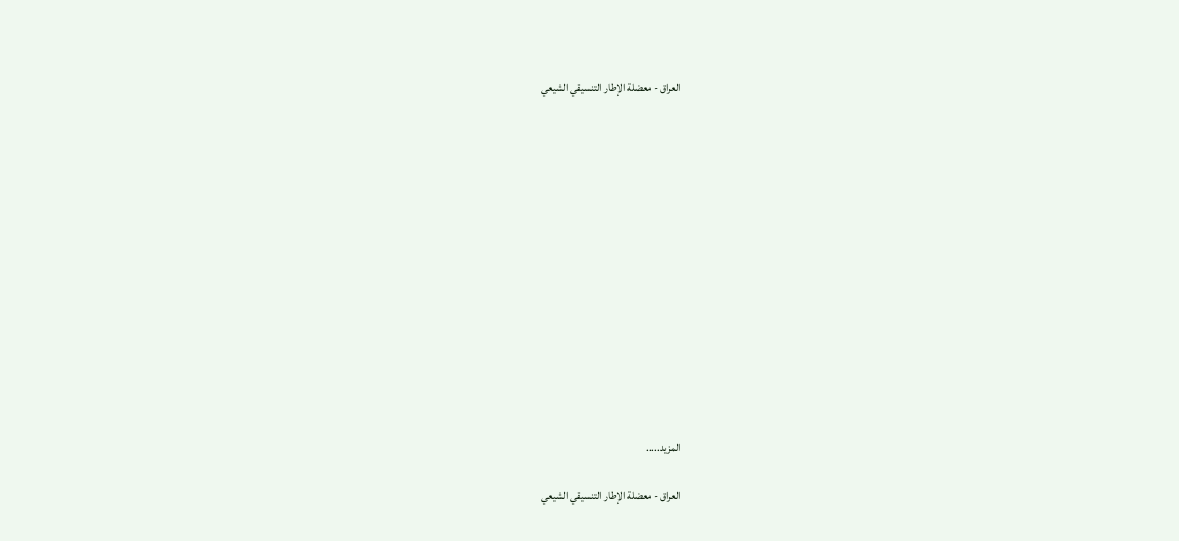العراق - معضلة الإطار التنسيقي الشيعي














المزيد.....

العراق - معضلة الإطار التنسيقي الشيعي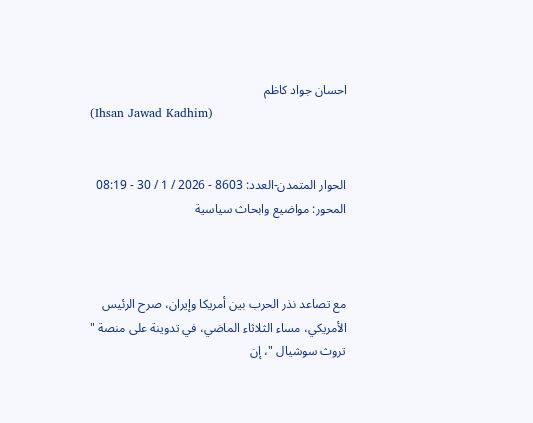احسان جواد كاظم
(Ihsan Jawad Kadhim)


الحوار المتمدن-العدد: 8603 - 2026 / 1 / 30 - 08:19
المحور: مواضيع وابحاث سياسية



مع تصاعد نذر الحرب بين أمريكا وإيران، صرح الرئيس الأمريكي، مساء الثلاثاء الماضي، في تدوينة على منصة " تروث سوشيال "، إن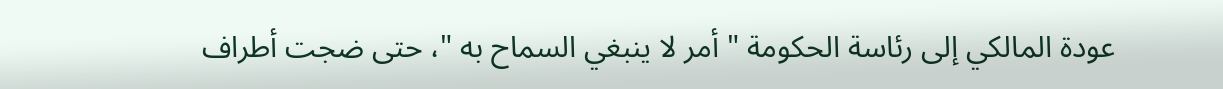عودة المالكي إلى رئاسة الحكومة " أمر لا ينبغي السماح به "، حتى ضجت أطراف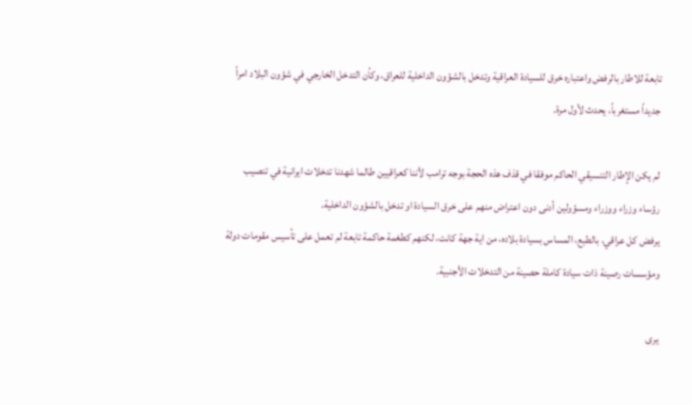تابعة للاطار بالرفض واعتباره خرق للسيادة العراقية وتدخل بالشؤون الداخلية للعراق، وكأن التدخل الخارجي في شؤون البلاد امراً جديداً مستغرباً، يحدث لأول مرة.

لم يكن الإطار التنسيقي الحاكم موفقا في قذف هذه الحجة بوجه ترامب لأننا كعراقيين طالما شهدنا تدخلات ايرانية في تنصيب رؤساء وزراء ووزراء ومسؤولين أدنى دون اعتراض منهم على خرق السيادة او تدخل بالشؤون الداخلية.
يرفض كل عراقي، بالطبع، المساس بسيادة بلاده، من اية جهة كانت، لكنهم كطغمة حاكمة تابعة لم تعمل على تأسيس مقومات دولة ومؤسسات رصينة ذات سيادة كاملة حصينة من التدخلات الأجنبية.

يرى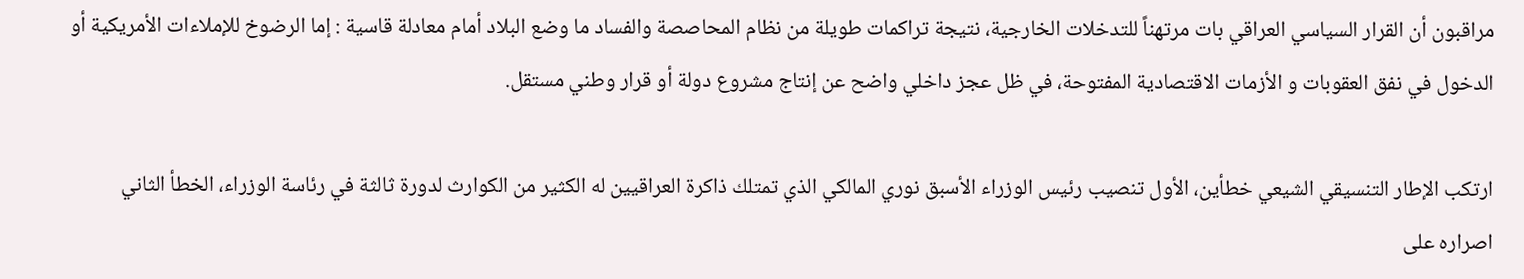مراقبون أن القرار السياسي العراقي بات مرتهناً للتدخلات الخارجية، نتيجة تراكمات طويلة من نظام المحاصصة والفساد ما وضع البلاد أمام معادلة قاسية : إما الرضوخ للإملاءات الأمريكية أو الدخول في نفق العقوبات و الأزمات الاقتصادية المفتوحة، في ظل عجز داخلي واضح عن إنتاج مشروع دولة أو قرار وطني مستقل.

ارتكب الإطار التنسيقي الشيعي خطأين، الأول تنصيب رئيس الوزراء الأسبق نوري المالكي الذي تمتلك ذاكرة العراقيين له الكثير من الكوارث لدورة ثالثة في رئاسة الوزراء، الخطأ الثاني اصراره على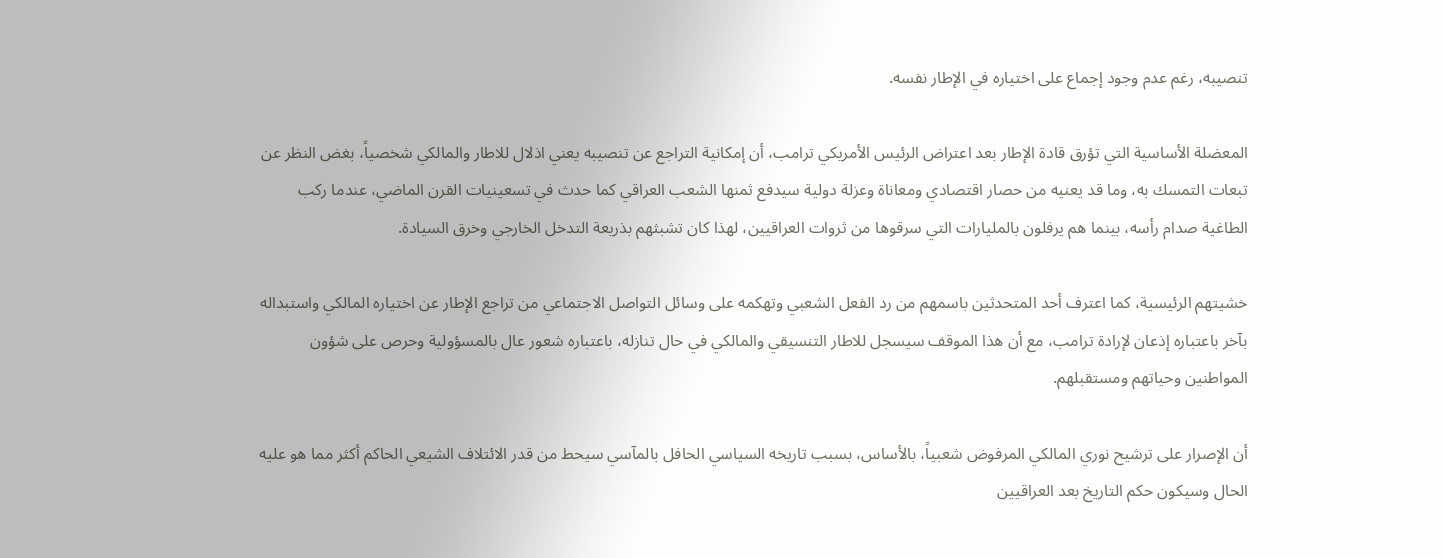تنصيبه، رغم عدم وجود إجماع على اختياره في الإطار نفسه.

المعضلة الأساسية التي تؤرق قادة الإطار بعد اعتراض الرئيس الأمريكي ترامب، أن إمكانية التراجع عن تنصيبه يعني اذلال للاطار والمالكي شخصياً، بغض النظر عن تبعات التمسك به، وما قد يعنيه من حصار اقتصادي ومعاناة وعزلة دولية سيدفع ثمنها الشعب العراقي كما حدث في تسعينيات القرن الماضي، عندما ركب الطاغية صدام رأسه، بينما هم يرفلون بالمليارات التي سرقوها من ثروات العراقيين، لهذا كان تشبثهم بذريعة التدخل الخارجي وخرق السيادة.

خشيتهم الرئيسية، كما اعترف أحد المتحدثين باسمهم من رد الفعل الشعبي وتهكمه على وسائل التواصل الاجتماعي من تراجع الإطار عن اختياره المالكي واستبداله بآخر باعتباره إذعان لإرادة ترامب، مع أن هذا الموقف سيسجل للاطار التنسيقي والمالكي في حال تنازله، باعتباره شعور عال بالمسؤولية وحرص على شؤون المواطنين وحياتهم ومستقبلهم.

أن الإصرار على ترشيح نوري المالكي المرفوض شعبياً، بالأساس، بسبب تاريخه السياسي الحافل بالمآسي سيحط من قدر الائتلاف الشيعي الحاكم أكثر مما هو عليه الحال وسيكون حكم التاريخ بعد العراقيين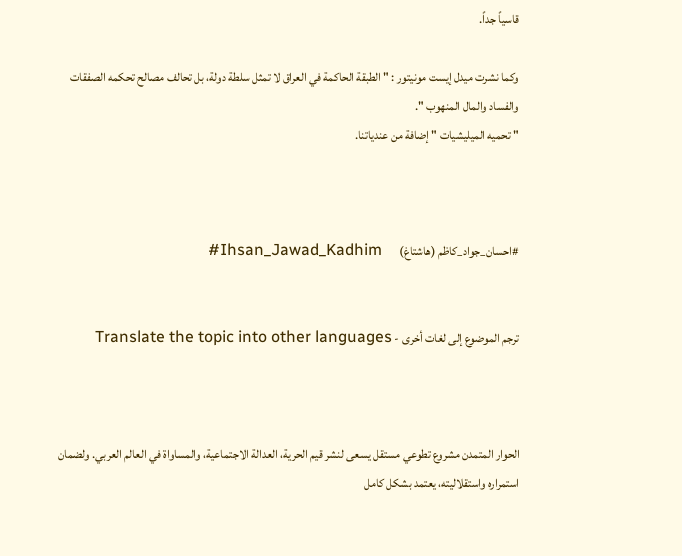قاسياً جداً.

وكما نشرت ميدل إيست مونيتور : " الطبقة الحاكمة في العراق لا تمثل سلطة دولة، بل تحالف مصالح تحكمه الصفقات والفساد والمال المنهوب ".
" تحميه الميليشيات " إضافة من عندياتنا.



#احسان_جواد_كاظم (هاشتاغ)       Ihsan_Jawad_Kadhim#


ترجم الموضوع إلى لغات أخرى - Translate the topic into other languages



الحوار المتمدن مشروع تطوعي مستقل يسعى لنشر قيم الحرية، العدالة الاجتماعية، والمساواة في العالم العربي. ولضمان استمراره واستقلاليته، يعتمد بشكل كامل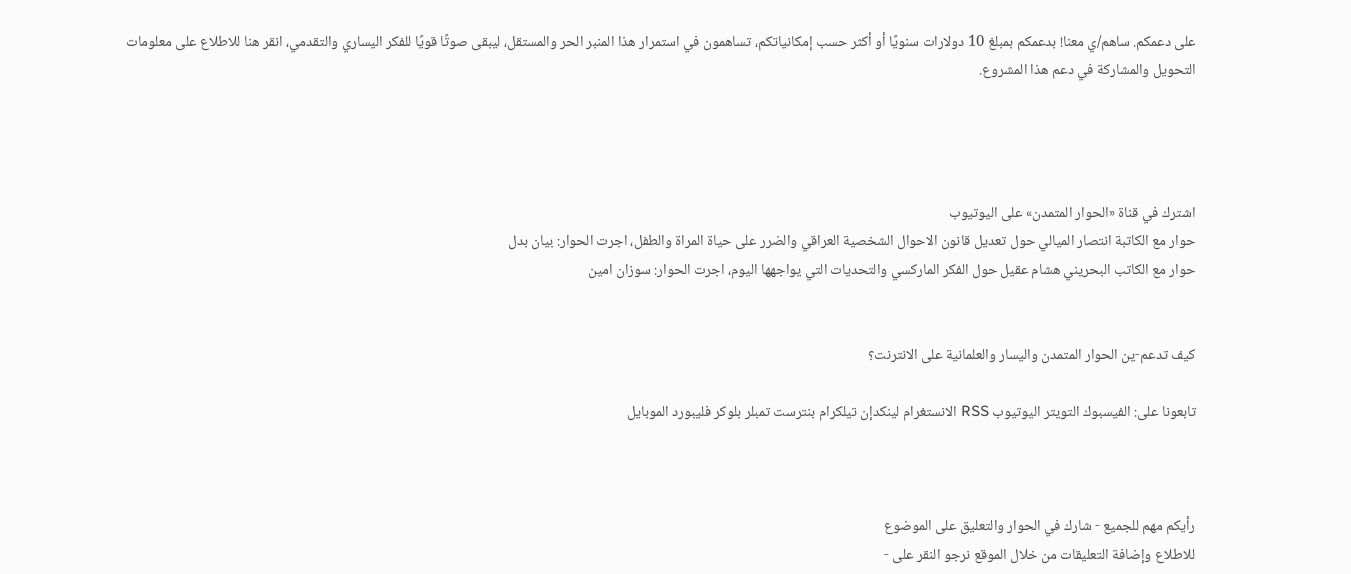على دعمكم. ساهم/ي معنا! بدعمكم بمبلغ 10 دولارات سنويًا أو أكثر حسب إمكانياتكم، تساهمون في استمرار هذا المنبر الحر والمستقل، ليبقى صوتًا قويًا للفكر اليساري والتقدمي، انقر هنا للاطلاع على معلومات التحويل والمشاركة في دعم هذا المشروع.




اشترك في قناة «الحوار المتمدن» على اليوتيوب
حوار مع الكاتبة انتصار الميالي حول تعديل قانون الاحوال الشخصية العراقي والضرر على حياة المراة والطفل، اجرت الحوار: بيان بدل
حوار مع الكاتب البحريني هشام عقيل حول الفكر الماركسي والتحديات التي يواجهها اليوم، اجرت الحوار: سوزان امين


كيف تدعم-ين الحوار المتمدن واليسار والعلمانية على الانترنت؟

تابعونا على: الفيسبوك التويتر اليوتيوب RSS الانستغرام لينكدإن تيلكرام بنترست تمبلر بلوكر فليبورد الموبايل



رأيكم مهم للجميع - شارك في الحوار والتعليق على الموضوع
للاطلاع وإضافة التعليقات من خلال الموقع نرجو النقر على -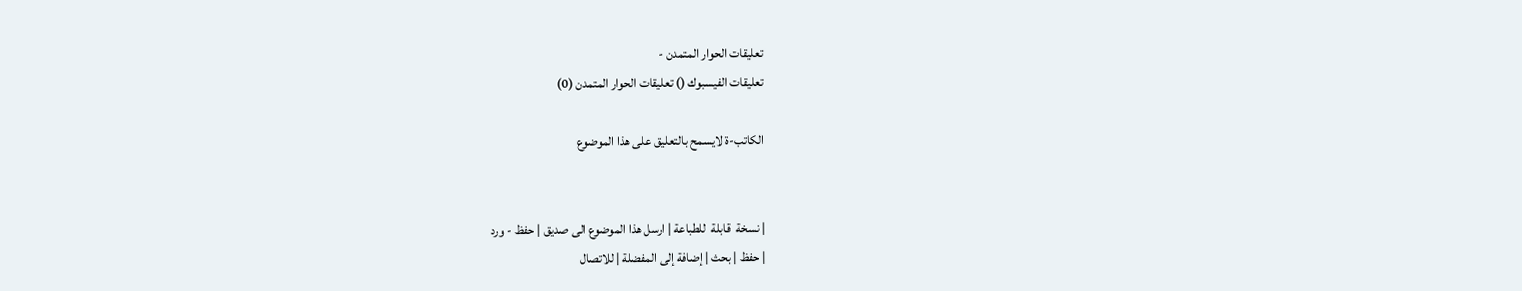تعليقات الحوار المتمدن -
تعليقات الفيسبوك () تعليقات الحوار المتمدن (0)

الكاتب-ة لايسمح بالتعليق على هذا الموضوع


| نسخة  قابلة  للطباعة | ارسل هذا الموضوع الى صديق | حفظ - ورد
| حفظ | بحث | إضافة إلى المفضلة | للاتصال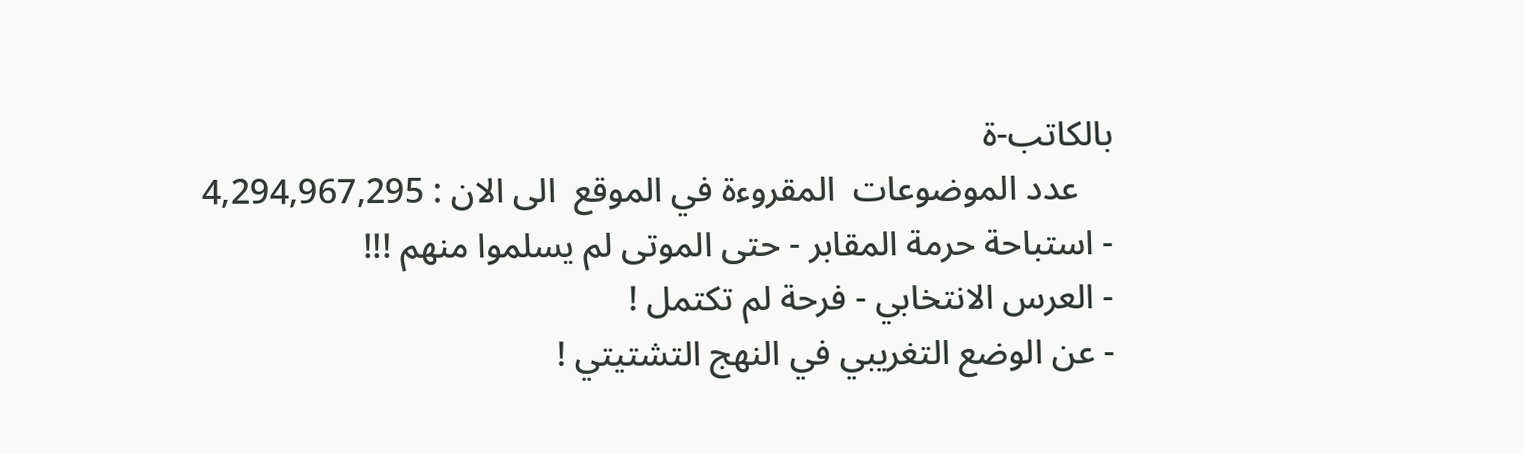بالكاتب-ة
    عدد الموضوعات  المقروءة في الموقع  الى الان : 4,294,967,295
- استباحة حرمة المقابر - حتى الموتى لم يسلموا منهم !!!
- العرس الانتخابي - فرحة لم تكتمل !
- عن الوضع التغريبي في النهج التشتيتي !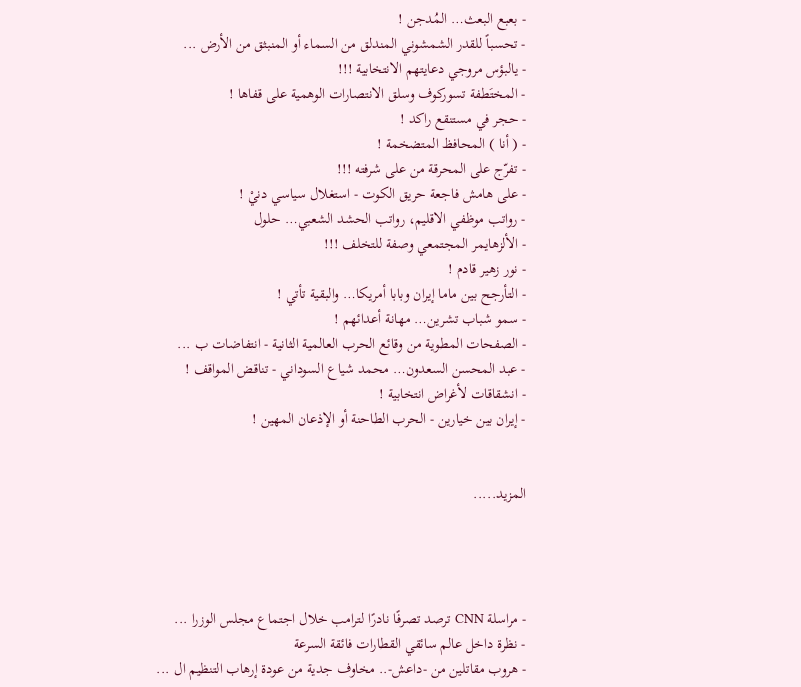- بعبع البعث… المُدجن !
- تحسباً للقدر الشمشوني المندلق من السماء أو المنبثق من الأرض ...
- يالبؤس مروجي دعايتهم الانتخابية !!!
- المختَطفة تسوركوف وسلق الانتصارات الوهمية على قفاها !
- حجر في مستنقع راكد !
- ( أنا ) المحافظ المتضخمة !
- تفرّج على المحرقة من على شرفته !!!
- على هامش فاجعة حريق الكوت - استغلال سياسي دنيْ !
- رواتب موظفي الاقليم، رواتب الحشد الشعبي… حلول
- الألزهايمر المجتمعي وصفة للتخلف !!!
- نور زهير قادم !
- التأرجح بين ماما إيران وبابا أمريكا… والبقية تأتي !
- سمو شباب تشرين… مهانة أعدائهم !
- الصفحات المطوية من وقائع الحرب العالمية الثانية - انتفاضات ب ...
- عبد المحسن السعدون… محمد شياع السوداني - تناقض المواقف !
- انشقاقات لأغراض انتخابية !
- إيران بين خيارين - الحرب الطاحنة أو الإذعان المهين !


المزيد.....




- مراسلة CNN ترصد تصرفًا نادرًا لترامب خلال اجتماع مجلس الوزرا ...
- نظرة داخل عالم سائقي القطارات فائقة السرعة
- هروب مقاتلين من -داعش-.. مخاوف جدية من عودة إرهاب التنظيم ال ...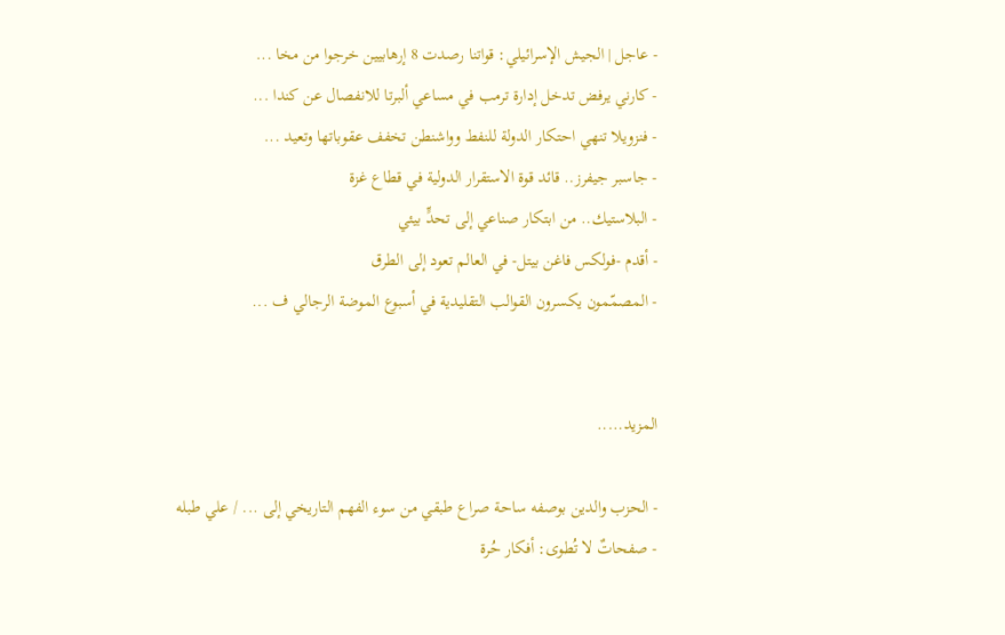- عاجل | الجيش الإسرائيلي: قواتنا رصدت 8 إرهابيين خرجوا من مخا ...
- كارني يرفض تدخل إدارة ترمب في مساعي ألبرتا للانفصال عن كندا ...
- فنزويلا تنهي احتكار الدولة للنفط وواشنطن تخفف عقوباتها وتعيد ...
- جاسبر جيفرز.. قائد قوة الاستقرار الدولية في قطاع غزة
- البلاستيك.. من ابتكار صناعي إلى تحدٍّ بيئي
- أقدم -فولكس فاغن بيتل- في العالم تعود إلى الطرق
- المصمّمون يكسرون القوالب التقليدية في أسبوع الموضة الرجالي ف ...


المزيد.....

- الحزب والدين بوصفه ساحة صراع طبقي من سوء الفهم التاريخي إلى ... / علي طبله
- صفحاتٌ لا تُطوى: أفكار حُرة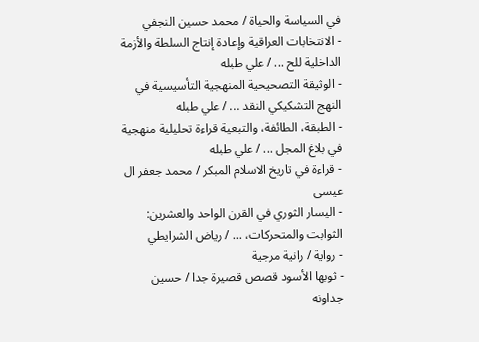في السياسة والحياة / محمد حسين النجفي
- الانتخابات العراقية وإعادة إنتاج السلطة والأزمة الداخلية للح ... / علي طبله
- الوثيقة التصحيحية المنهجية التأسيسية في النهج التشكيكي النقد ... / علي طبله
- الطبقة، الطائفة، والتبعية قراءة تحليلية منهجية في بلاغ المجل ... / علي طبله
- قراءة في تاريخ الاسلام المبكر / محمد جعفر ال عيسى
- اليسار الثوري في القرن الواحد والعشرين: الثوابت والمتحركات، ... / رياض الشرايطي
- رواية / رانية مرجية
- ثوبها الأسود قصص قصيرة جدا / حسين جداونه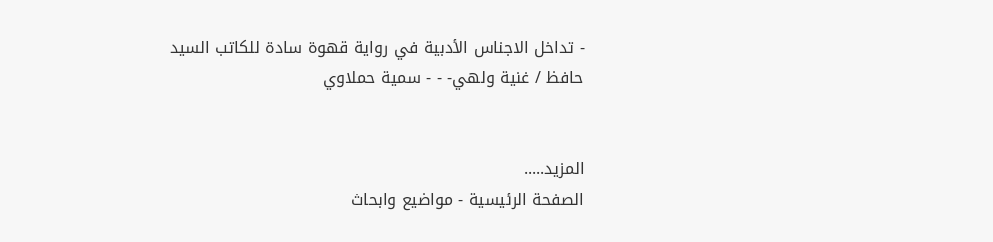- تداخل الاجناس الأدبية في رواية قهوة سادة للكاتب السيد حافظ / غنية ولهي- - - سمية حملاوي


المزيد.....
الصفحة الرئيسية - مواضيع وابحاث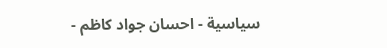سياسية - احسان جواد كاظم -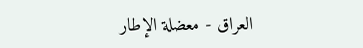العراق - معضلة الإطار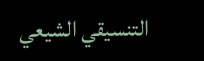التنسيقي الشيعي